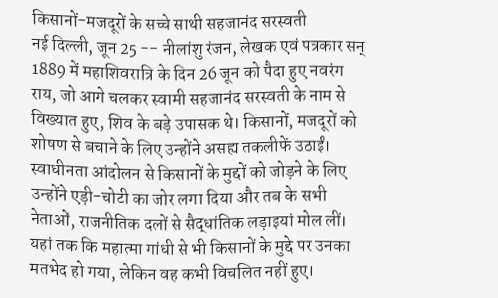किसानों-मजदूरों के सच्चे साथी सहजानंद सरस्वती
नई दिल्ली, जून 25 -- नीलांशु रंजन, लेखक एवं पत्रकार सन् 1889 में महाशिवरात्रि के दिन 26 जून को पैदा हुए नवरंग राय, जो आगे चलकर स्वामी सहजानंद सरस्वती के नाम से विख्यात हुए, शिव के बड़े उपासक थे। किसानों, मजदूरों को शोषण से बचाने के लिए उन्होंने असह्य तकलीफें उठाईं। स्वाधीनता आंदोलन से किसानों के मुद्दों को जोड़ने के लिए उन्होंने एड़ी-चोटी का जोर लगा दिया और तब के सभी नेताओं, राजनीतिक दलों से सैद्धांतिक लड़ाइयां मोल लीं। यहां तक कि महात्मा गांधी से भी किसानों के मुद्दे पर उनका मतभेद हो गया, लेकिन वह कभी विचलित नहीं हुए।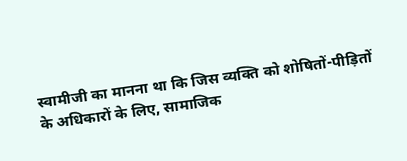स्वामीजी का मानना था कि जिस व्यक्ति को शोषितों-पीड़ितों के अधिकारों के लिए, सामाजिक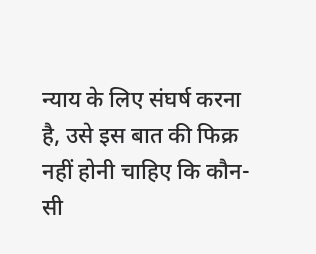न्याय के लिए संघर्ष करना है, उसे इस बात की फिक्र नहीं होनी चाहिए कि कौन-सी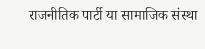राजनीतिक पार्टी या सामाजिक संस्था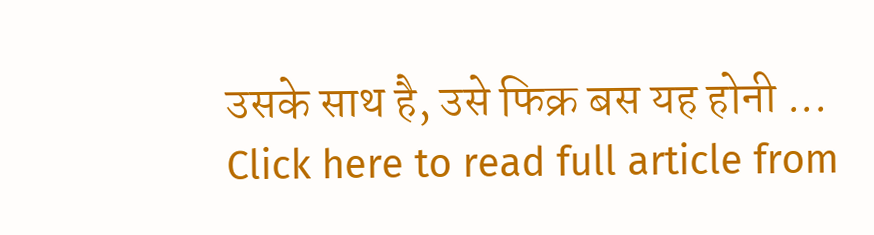उसके साथ है, उसे फिक्र बस यह होनी ...
Click here to read full article from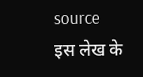source
इस लेख के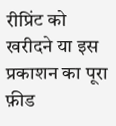रीप्रिंट को खरीदने या इस प्रकाशन का पूरा फ़ीड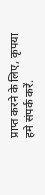प्राप्त करने के लिए, कृपया
हमे संपर्क करें.